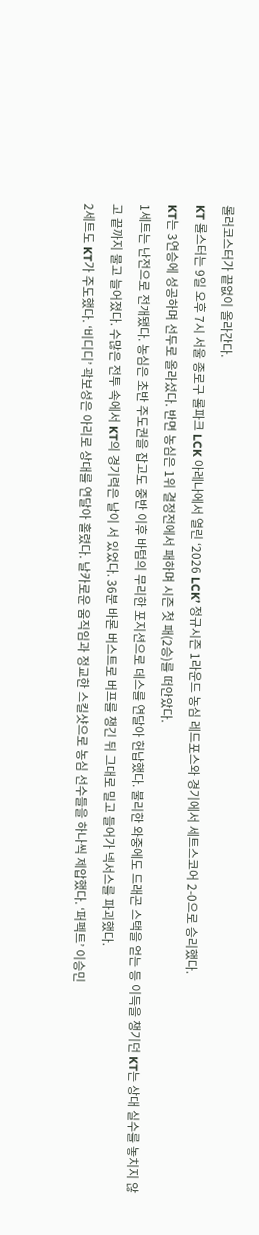롤러코스터가 끝없이 올라간다.
KT 롤스터는 9일 오후 7시 서울 종로구 롤파크 LCK 아레나에서 열린 ‘2026 LCK’ 정규시즌 1라운드 농심 레드포스와 경기에서 세트스코어 2-0으로 승리했다.
KT는 3연승에 성공하며 선두로 올라섰다. 반면 농심은 1위 결정전에서 패하며 시즌 첫 패(2승)를 떠안았다.
1세트는 난전으로 전개됐다. 농심은 초반 주도권을 잡고도 중반 이후 바텀의 무리한 포지션으로 데스를 연달아 헌납했다. 불리한 와중에도 드래곤 스택을 얻는 등 이득을 챙기던 KT는 상대 실수를 놓치지 않고 끝까지 물고 늘어졌다. 수많은 전투 속에서 KT의 경기력은 날이 서 있었다. 36분 바론 버스트로 버프를 챙긴 뒤 그대로 밀고 들어가 넥서스를 파괴했다.
2세트도 KT가 주도했다. ‘비디디’ 곽보성은 아리로 상대를 연달아 홀렸다. 날카로운 움직임과 정교한 스킬샷으로 농심 선수들을 하나씩 제압했다. ‘퍼펙트’ 이승민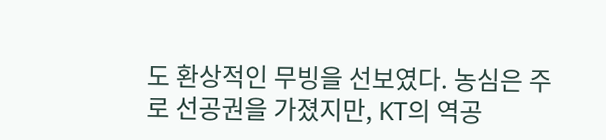도 환상적인 무빙을 선보였다. 농심은 주로 선공권을 가졌지만, KT의 역공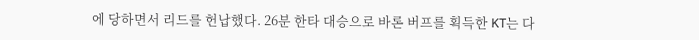에 당하면서 리드를 헌납했다. 26분 한타 대승으로 바론 버프를 획득한 KT는 다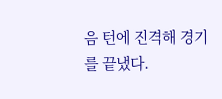음 턴에 진격해 경기를 끝냈다.